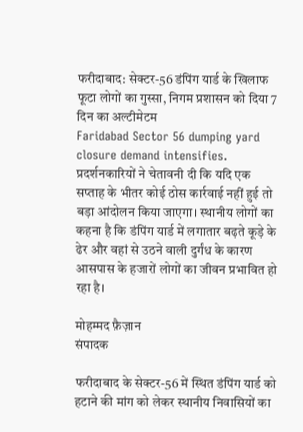फरीदाबाद: सेक्टर-56 डंपिंग यार्ड के खिलाफ फूटा लोगों का गुस्सा, निगम प्रशासन को दिया 7 दिन का अल्टीमेटम
Faridabad Sector 56 dumping yard closure demand intensifies. प्रदर्शनकारियों ने चेतावनी दी कि यदि एक सप्ताह के भीतर कोई ठोस कार्रवाई नहीं हुई तो बड़ा आंदोलन किया जाएगा। स्थानीय लोगों का कहना है कि डंपिंग यार्ड में लगातार बढ़ते कूड़े के ढेर और वहां से उठने वाली दुर्गंध के कारण आसपास के हजारों लोगों का जीवन प्रभावित हो रहा है।

मोहम्मद फ़ैज़ान
संपादक

फरीदाबाद के सेक्टर-56 में स्थित डंपिंग यार्ड को हटाने की मांग को लेकर स्थानीय निवासियों का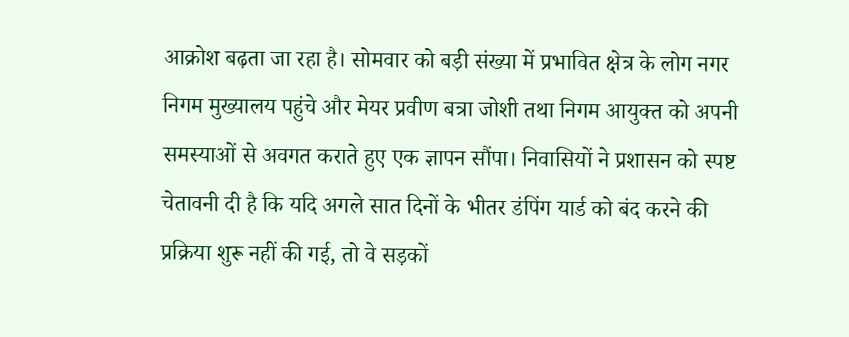आक्रोश बढ़ता जा रहा है। सोमवार को बड़ी संख्या में प्रभावित क्षेत्र के लोग नगर निगम मुख्यालय पहुंचे और मेयर प्रवीण बत्रा जोशी तथा निगम आयुक्त को अपनी समस्याओं से अवगत कराते हुए एक ज्ञापन सौंपा। निवासियों ने प्रशासन को स्पष्ट चेतावनी दी है कि यदि अगले सात दिनों के भीतर डंपिंग यार्ड को बंद करने की प्रक्रिया शुरू नहीं की गई, तो वे सड़कों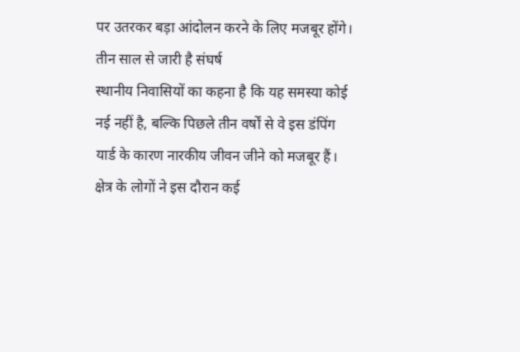पर उतरकर बड़ा आंदोलन करने के लिए मजबूर होंगे।
तीन साल से जारी है संघर्ष
स्थानीय निवासियों का कहना है कि यह समस्या कोई नई नहीं है, बल्कि पिछले तीन वर्षों से वे इस डंपिंग यार्ड के कारण नारकीय जीवन जीने को मजबूर हैं। क्षेत्र के लोगों ने इस दौरान कई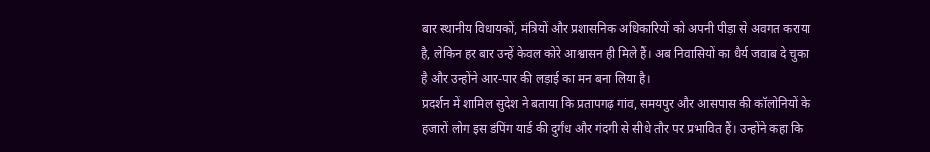बार स्थानीय विधायकों, मंत्रियों और प्रशासनिक अधिकारियों को अपनी पीड़ा से अवगत कराया है, लेकिन हर बार उन्हें केवल कोरे आश्वासन ही मिले हैं। अब निवासियों का धैर्य जवाब दे चुका है और उन्होंने आर-पार की लड़ाई का मन बना लिया है।
प्रदर्शन में शामिल सुदेश ने बताया कि प्रतापगढ़ गांव, समयपुर और आसपास की कॉलोनियों के हजारों लोग इस डंपिंग यार्ड की दुर्गंध और गंदगी से सीधे तौर पर प्रभावित हैं। उन्होंने कहा कि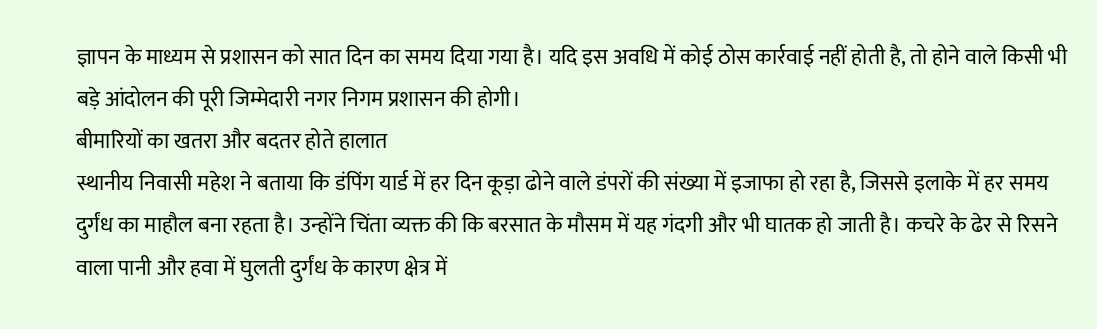ज्ञापन के माध्यम से प्रशासन को सात दिन का समय दिया गया है। यदि इस अवधि में कोई ठोस कार्रवाई नहीं होती है, तो होने वाले किसी भी बड़े आंदोलन की पूरी जिम्मेदारी नगर निगम प्रशासन की होगी।
बीमारियों का खतरा और बदतर होते हालात
स्थानीय निवासी महेश ने बताया कि डंपिंग यार्ड में हर दिन कूड़ा ढोने वाले डंपरों की संख्या में इजाफा हो रहा है, जिससे इलाके में हर समय दुर्गंध का माहौल बना रहता है। उन्होंने चिंता व्यक्त की कि बरसात के मौसम में यह गंदगी और भी घातक हो जाती है। कचरे के ढेर से रिसने वाला पानी और हवा में घुलती दुर्गंध के कारण क्षेत्र में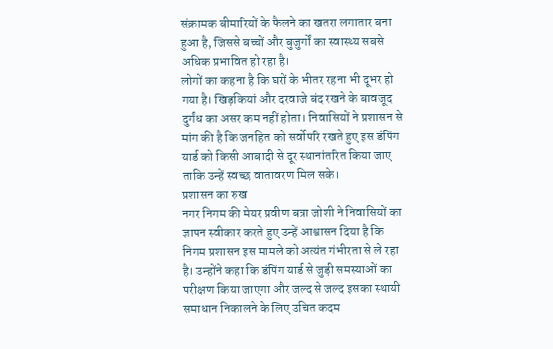संक्रामक बीमारियों के फैलने का खतरा लगातार बना हुआ है, जिससे बच्चों और बुजुर्गों का स्वास्थ्य सबसे अधिक प्रभावित हो रहा है।
लोगों का कहना है कि घरों के भीतर रहना भी दूभर हो गया है। खिड़कियां और दरवाजे बंद रखने के बावजूद दुर्गंध का असर कम नहीं होता। निवासियों ने प्रशासन से मांग की है कि जनहित को सर्वोपरि रखते हुए इस डंपिंग यार्ड को किसी आबादी से दूर स्थानांतरित किया जाए ताकि उन्हें स्वच्छ वातावरण मिल सके।
प्रशासन का रुख
नगर निगम की मेयर प्रवीण बत्रा जोशी ने निवासियों का ज्ञापन स्वीकार करते हुए उन्हें आश्वासन दिया है कि निगम प्रशासन इस मामले को अत्यंत गंभीरता से ले रहा है। उन्होंने कहा कि डंपिंग यार्ड से जुड़ी समस्याओं का परीक्षण किया जाएगा और जल्द से जल्द इसका स्थायी समाधान निकालने के लिए उचित कदम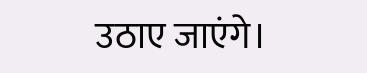उठाए जाएंगे।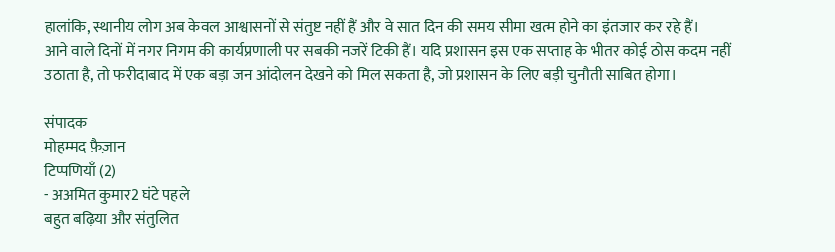हालांकि, स्थानीय लोग अब केवल आश्वासनों से संतुष्ट नहीं हैं और वे सात दिन की समय सीमा खत्म होने का इंतजार कर रहे हैं।
आने वाले दिनों में नगर निगम की कार्यप्रणाली पर सबकी नजरें टिकी हैं। यदि प्रशासन इस एक सप्ताह के भीतर कोई ठोस कदम नहीं उठाता है, तो फरीदाबाद में एक बड़ा जन आंदोलन देखने को मिल सकता है, जो प्रशासन के लिए बड़ी चुनौती साबित होगा।

संपादक
मोहम्मद फ़ैज़ान
टिप्पणियाँ (2)
- अअमित कुमार2 घंटे पहले
बहुत बढ़िया और संतुलित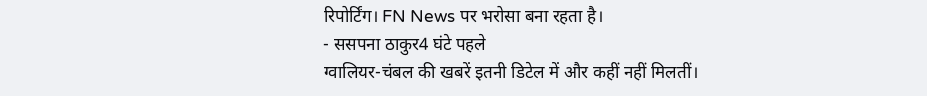रिपोर्टिंग। FN News पर भरोसा बना रहता है।
- ससपना ठाकुर4 घंटे पहले
ग्वालियर-चंबल की खबरें इतनी डिटेल में और कहीं नहीं मिलतीं।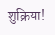शुक्रिया!